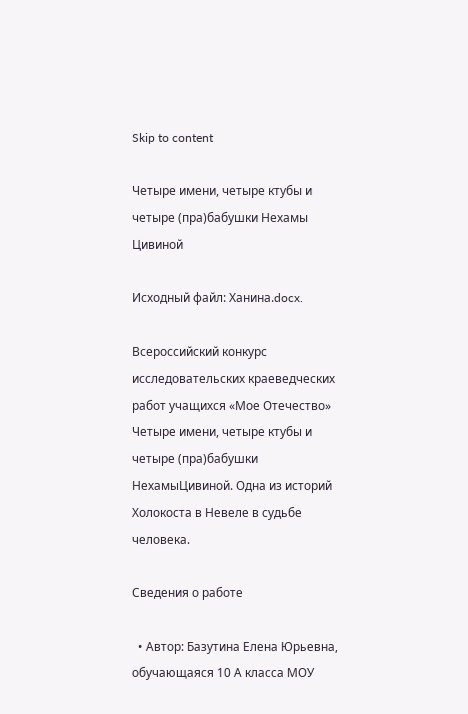Skip to content

Четыре имени, четыре ктубы и четыре (пра)бабушки Нехамы Цивиной

Исходный файл: Ханина.docx.

Всероссийский конкурс исследовательских краеведческих работ учащихся «Мое Отечество» Четыре имени, четыре ктубы и четыре (пра)бабушки НехамыЦивиной. Одна из историй Холокоста в Невеле в судьбе человека.

Сведения о работе

  • Автор: Базутина Елена Юрьевна, обучающаяся 10 А класса МОУ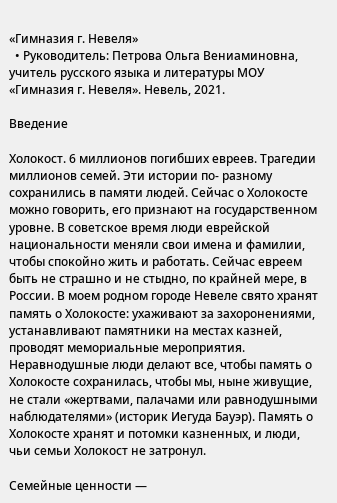«Гимназия г. Невеля»
  • Руководитель: Петрова Ольга Вениаминовна, учитель русского языка и литературы МОУ «Гимназия г. Невеля». Невель, 2021.

Введение

Холокост. 6 миллионов погибших евреев. Трагедии миллионов семей. Эти истории по- разному сохранились в памяти людей. Сейчас о Холокосте можно говорить, его признают на государственном уровне. В советское время люди еврейской национальности меняли свои имена и фамилии, чтобы спокойно жить и работать. Сейчас евреем быть не страшно и не стыдно, по крайней мере, в России. В моем родном городе Невеле свято хранят память о Холокосте: ухаживают за захоронениями, устанавливают памятники на местах казней, проводят мемориальные мероприятия. Неравнодушные люди делают все, чтобы память о Холокосте сохранилась, чтобы мы, ныне живущие, не стали «жертвами, палачами или равнодушными наблюдателями» (историк Иегуда Бауэр). Память о Холокосте хранят и потомки казненных, и люди, чьи семьи Холокост не затронул.

Семейные ценности —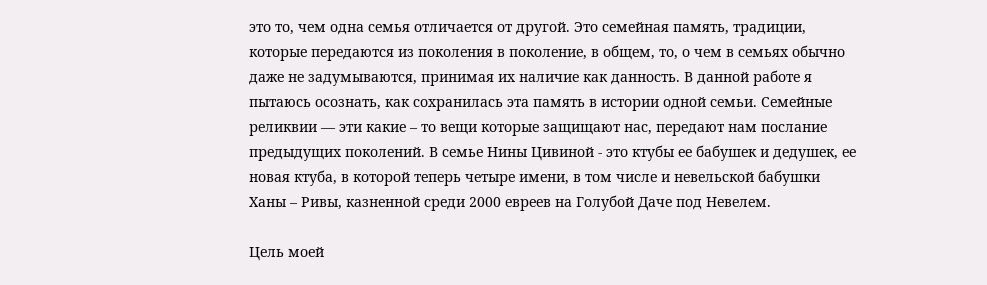это то, чем одна семья отличается от другой. Это семейная память, традиции, которые передаются из поколения в поколение, в общем, то, о чем в семьях обычно даже не задумываются, принимая их наличие как данность. В данной работе я пытаюсь осознать, как сохранилась эта память в истории одной семьи. Семейные реликвии — эти какие – то вещи которые защищают нас, передают нам послание предыдущих поколений. В семье Нины Цивиной - это ктубы ее бабушек и дедушек, ее новая ктуба, в которой теперь четыре имени, в том числе и невельской бабушки Ханы – Ривы, казненной среди 2000 евреев на Голубой Даче под Невелем.

Цель моей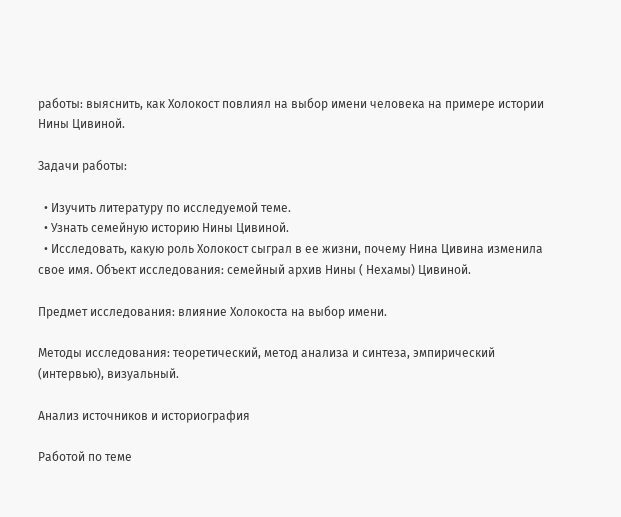работы: выяснить, как Холокост повлиял на выбор имени человека на примере истории Нины Цивиной.

Задачи работы:

  • Изучить литературу по исследуемой теме.
  • Узнать семейную историю Нины Цивиной.
  • Исследовать, какую роль Холокост сыграл в ее жизни, почему Нина Цивина изменила свое имя. Объект исследования: семейный архив Нины ( Нехамы) Цивиной.

Предмет исследования: влияние Холокоста на выбор имени.

Методы исследования: теоретический, метод анализа и синтеза, эмпирический (интервью), визуальный.

Анализ источников и историография

Работой по теме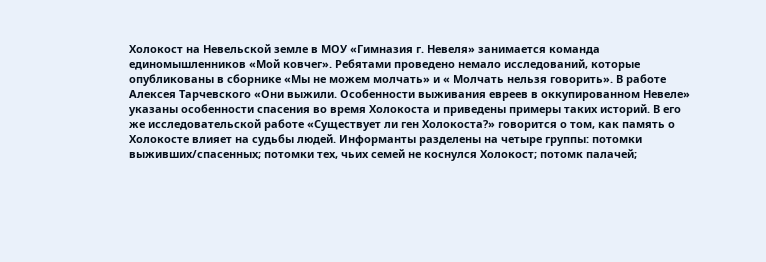Холокост на Невельской земле в МОУ «Гимназия г. Невеля» занимается команда единомышленников «Мой ковчег». Ребятами проведено немало исследований, которые опубликованы в сборнике «Мы не можем молчать» и « Молчать нельзя говорить». В работе Алексея Тарчевского «Они выжили. Особенности выживания евреев в оккупированном Невеле» указаны особенности спасения во время Холокоста и приведены примеры таких историй. В его же исследовательской работе «Существует ли ген Холокоста?» говорится о том, как память о Холокосте влияет на судьбы людей. Информанты разделены на четыре группы: потомки выживших/спасенных; потомки тех, чьих семей не коснулся Холокост; потомк палачей;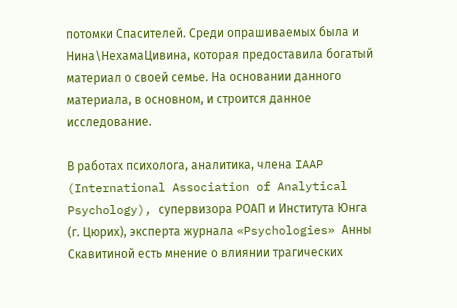потомки Спасителей. Среди опрашиваемых была и Нина\НехамаЦивина, которая предоставила богатый материал о своей семье. На основании данного материала, в основном, и строится данное исследование.

В работах психолога, аналитика, члена IAAP (International Association of Analytical Psychology), супервизора РОАП и Института Юнга (г. Цюрих), эксперта журнала «Psychologies» Анны Скавитиной есть мнение о влиянии трагических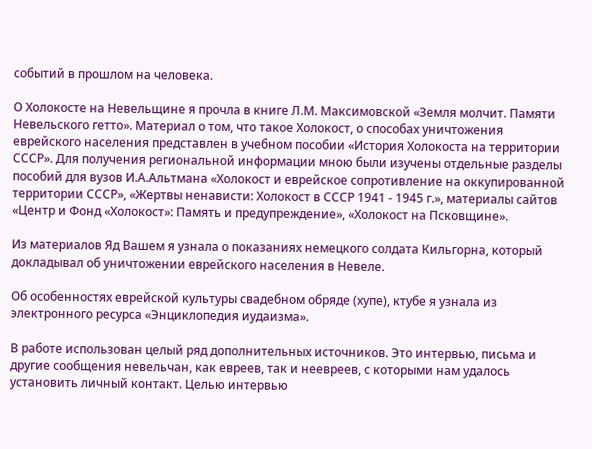событий в прошлом на человека.

О Холокосте на Невельщине я прочла в книге Л.М. Максимовской «Земля молчит. Памяти Невельского гетто». Материал о том, что такое Холокост, о способах уничтожения еврейского населения представлен в учебном пособии «История Холокоста на территории СССР». Для получения региональной информации мною были изучены отдельные разделы пособий для вузов И.А.Альтмана «Холокост и еврейское сопротивление на оккупированной территории СССР», «Жертвы ненависти: Холокост в СССР 1941 - 1945 г.», материалы сайтов «Центр и Фонд «Холокост»: Память и предупреждение», «Холокост на Псковщине».

Из материалов Яд Вашем я узнала о показаниях немецкого солдата Кильгорна, который докладывал об уничтожении еврейского населения в Невеле.

Об особенностях еврейской культуры свадебном обряде (хупе), ктубе я узнала из электронного ресурса «Энциклопедия иудаизма».

В работе использован целый ряд дополнительных источников. Это интервью, письма и другие сообщения невельчан, как евреев, так и неевреев, с которыми нам удалось установить личный контакт. Целью интервью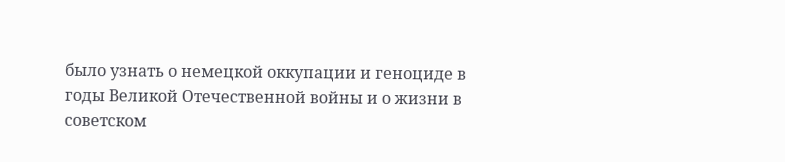было узнать о немецкой оккупации и геноциде в годы Великой Отечественной войны и о жизни в советском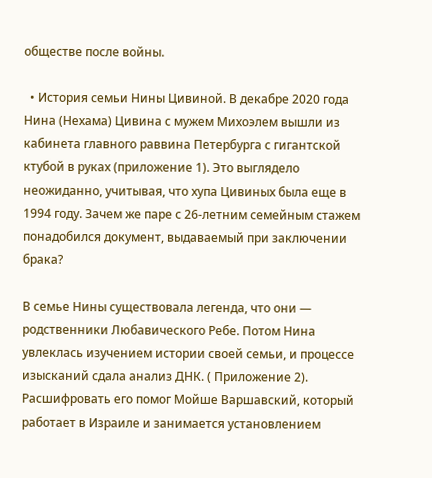обществе после войны.

  • История семьи Нины Цивиной. В декабре 2020 года Нина (Нехама) Цивина с мужем Михоэлем вышли из кабинета главного раввина Петербурга с гигантской ктубой в руках (приложение 1). Это выглядело неожиданно, учитывая, что хупа Цивиных была еще в 1994 году. Зачем же паре с 26-летним семейным стажем понадобился документ, выдаваемый при заключении брака?

В семье Нины существовала легенда, что они — родственники Любавического Ребе. Потом Нина увлеклась изучением истории своей семьи, и процессе изысканий сдала анализ ДНК. ( Приложение 2). Расшифровать его помог Мойше Варшавский, который работает в Израиле и занимается установлением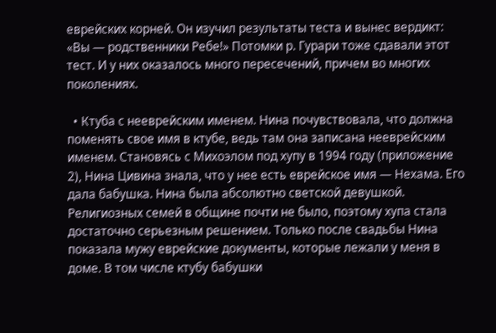еврейских корней. Он изучил результаты теста и вынес вердикт: «Вы — родственники Ребе!» Потомки р. Гурари тоже сдавали этот тест. И у них оказалось много пересечений, причем во многих поколениях.

  • Ктуба с нееврейским именем. Нина почувствовала, что должна поменять свое имя в ктубе, ведь там она записана нееврейским именем. Становясь с Михоэлом под хупу в 1994 году (приложение 2), Нина Цивина знала, что у нее есть еврейское имя — Нехама. Его дала бабушка. Нина была абсолютно светской девушкой. Религиозных семей в общине почти не было, поэтому хупа стала достаточно серьезным решением. Только после свадьбы Нина показала мужу еврейские документы, которые лежали у меня в доме. В том числе ктубу бабушки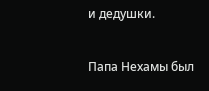и дедушки.

Папа Нехамы был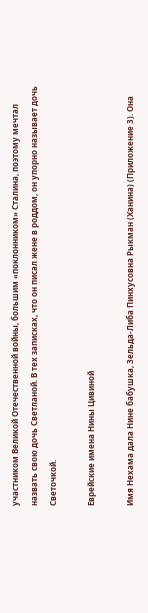участником Великой Отечественной войны, большим «поклонником» Сталина, поэтому мечтал назвать свою дочь Светланой. В тех записках, что он писал жене в роддом, он упорно называет дочь Светочкой.

Еврейские имена Нины Цивиной

Имя Нехама дала Нине бабушка, Зельда-Либа Пинхусовна Рыкман (Ханина) (Приложение 3). Она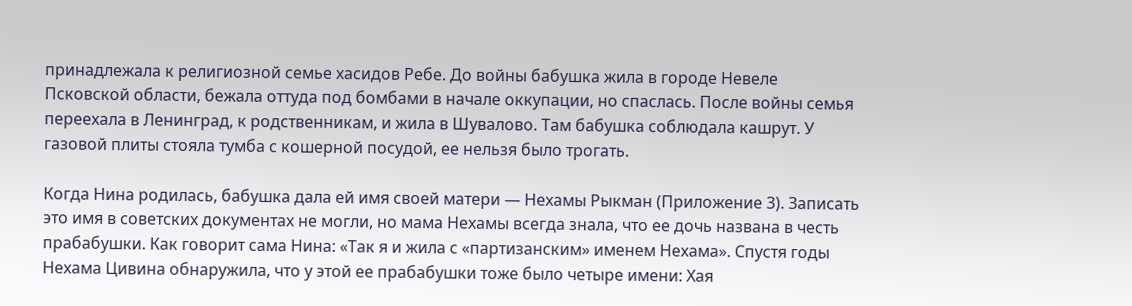принадлежала к религиозной семье хасидов Ребе. До войны бабушка жила в городе Невеле Псковской области, бежала оттуда под бомбами в начале оккупации, но спаслась. После войны семья переехала в Ленинград, к родственникам, и жила в Шувалово. Там бабушка соблюдала кашрут. У газовой плиты стояла тумба с кошерной посудой, ее нельзя было трогать.

Когда Нина родилась, бабушка дала ей имя своей матери — Нехамы Рыкман (Приложение 3). Записать это имя в советских документах не могли, но мама Нехамы всегда знала, что ее дочь названа в честь прабабушки. Как говорит сама Нина: «Так я и жила с «партизанским» именем Нехама». Спустя годы Нехама Цивина обнаружила, что у этой ее прабабушки тоже было четыре имени: Хая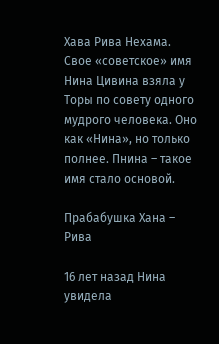Хава Рива Нехама. Свое «советское» имя Нина Цивина взяла у Торы по совету одного мудрого человека. Оно как «Нина», но только полнее. Пнина – такое имя стало основой.

Прабабушка Хана – Рива

16 лет назад Нина увидела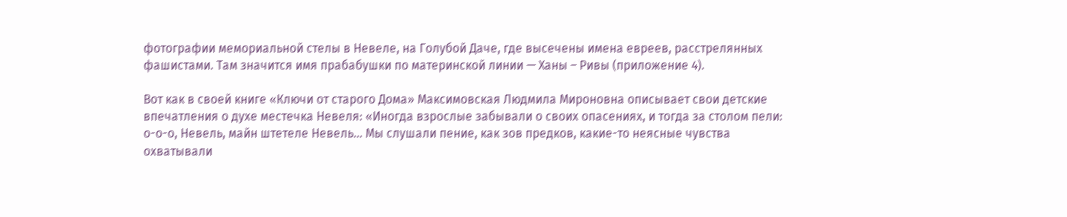фотографии мемориальной стелы в Невеле, на Голубой Даче, где высечены имена евреев, расстрелянных фашистами. Там значится имя прабабушки по материнской линии — Ханы – Ривы (приложение 4).

Вот как в своей книге «Ключи от старого Дома» Максимовская Людмила Мироновна описывает свои детские впечатления о духе местечка Невеля: «Иногда взрослые забывали о своих опасениях, и тогда за столом пели: о-о-о, Невель, майн штетеле Невель... Мы слушали пение, как зов предков, какие-то неясные чувства охватывали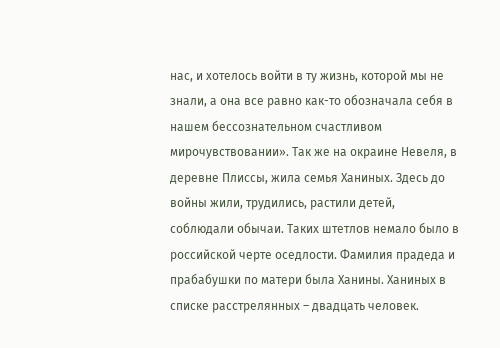нас, и хотелось войти в ту жизнь, которой мы не знали, а она все равно как-то обозначала себя в нашем бессознательном счастливом мирочувствовании». Так же на окраине Невеля, в деревне Плиссы, жила семья Ханиных. Здесь до войны жили, трудились, растили детей, соблюдали обычаи. Таких штетлов немало было в российской черте оседлости. Фамилия прадеда и прабабушки по матери была Ханины. Ханиных в списке расстрелянных – двадцать человек.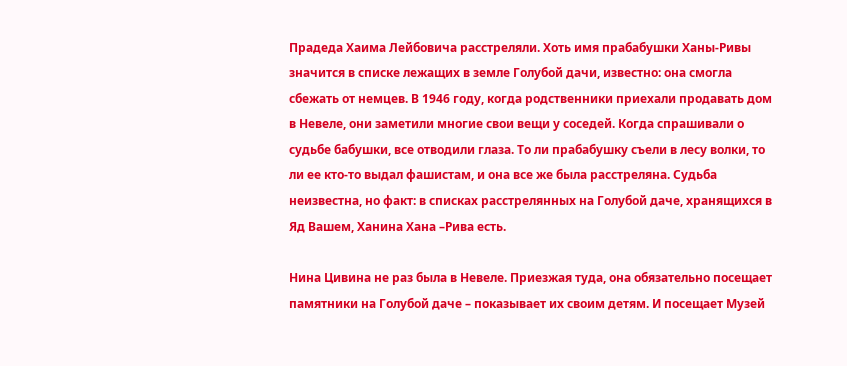Прадеда Хаима Лейбовича расстреляли. Хоть имя прабабушки Ханы-Ривы значится в списке лежащих в земле Голубой дачи, известно: она смогла сбежать от немцев. В 1946 году, когда родственники приехали продавать дом в Невеле, они заметили многие свои вещи у соседей. Когда спрашивали о судьбе бабушки, все отводили глаза. То ли прабабушку съели в лесу волки, то ли ее кто-то выдал фашистам, и она все же была расстреляна. Судьба неизвестна, но факт: в списках расстрелянных на Голубой даче, хранящихся в Яд Вашем, Ханина Хана –Рива есть.

Нина Цивина не раз была в Невеле. Приезжая туда, она обязательно посещает памятники на Голубой даче – показывает их своим детям. И посещает Музей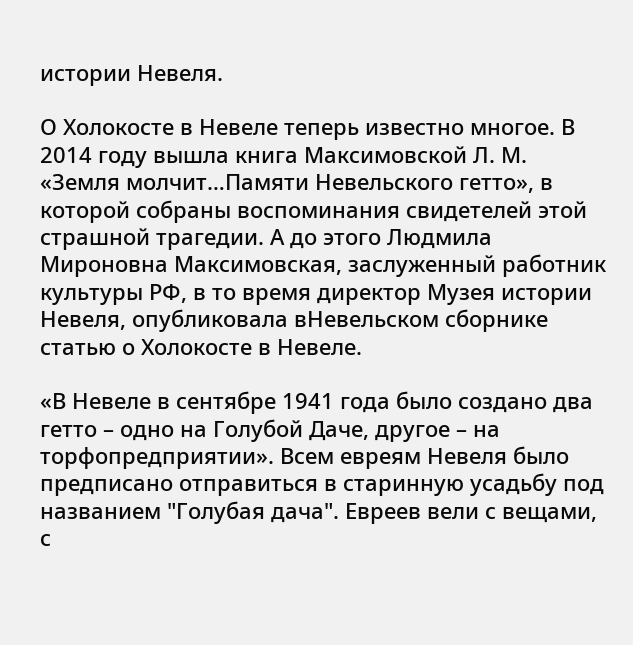истории Невеля.

О Холокосте в Невеле теперь известно многое. В 2014 году вышла книга Максимовской Л. М. «Земля молчит…Памяти Невельского гетто», в которой собраны воспоминания свидетелей этой страшной трагедии. А до этого Людмила Мироновна Максимовская, заслуженный работник культуры РФ, в то время директор Музея истории Невеля, опубликовала вНевельском сборнике статью о Холокосте в Невеле.

«В Невеле в сентябре 1941 года было создано два гетто – одно на Голубой Даче, другое – на торфопредприятии». Всем евреям Невеля было предписано отправиться в старинную усадьбу под названием "Голубая дача". Евреев вели с вещами, с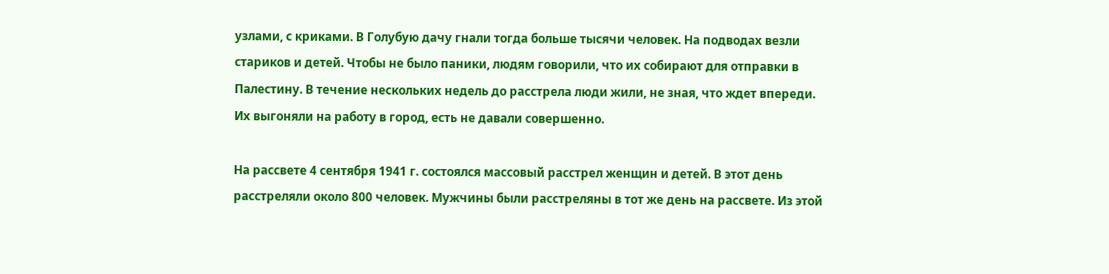узлами, с криками. В Голубую дачу гнали тогда больше тысячи человек. На подводах везли стариков и детей. Чтобы не было паники, людям говорили, что их собирают для отправки в Палестину. В течение нескольких недель до расстрела люди жили, не зная, что ждет впереди. Их выгоняли на работу в город, есть не давали совершенно.

На рассвете 4 сентября 1941 г. состоялся массовый расстрел женщин и детей. В этот день расстреляли около 800 человек. Мужчины были расстреляны в тот же день на рассвете. Из этой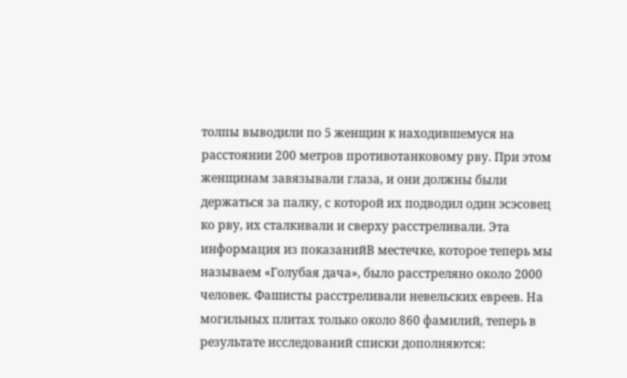толпы выводили по 5 женщин к находившемуся на расстоянии 200 метров противотанковому рву. При этом женщинам завязывали глаза, и они должны были держаться за палку, с которой их подводил один эсэсовец ко рву, их сталкивали и сверху расстреливали. Эта информация из показанийВ местечке, которое теперь мы называем «Голубая дача», было расстреляно около 2000 человек. Фашисты расстреливали невельских евреев. На могильных плитах только около 860 фамилий, теперь в результате исследований списки дополняются: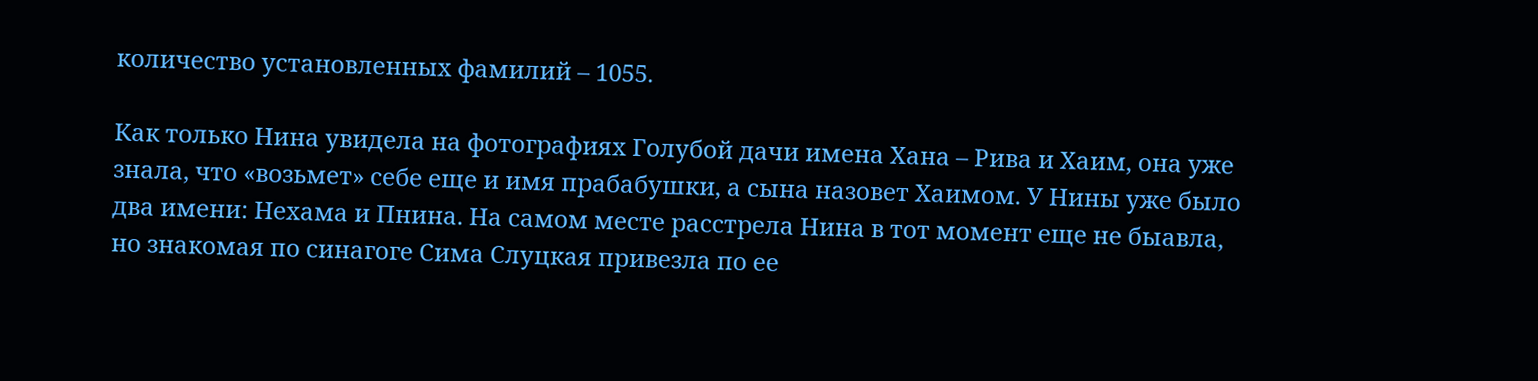количество установленных фамилий – 1055.

Как только Нина увидела на фотографиях Голубой дачи имена Хана – Рива и Хаим, она уже знала, что «возьмет» себе еще и имя прабабушки, а сына назовет Хаимом. У Нины уже было два имени: Нехама и Пнина. На самом месте расстрела Нина в тот момент еще не быавла, но знакомая по синагоге Сима Слуцкая привезла по ее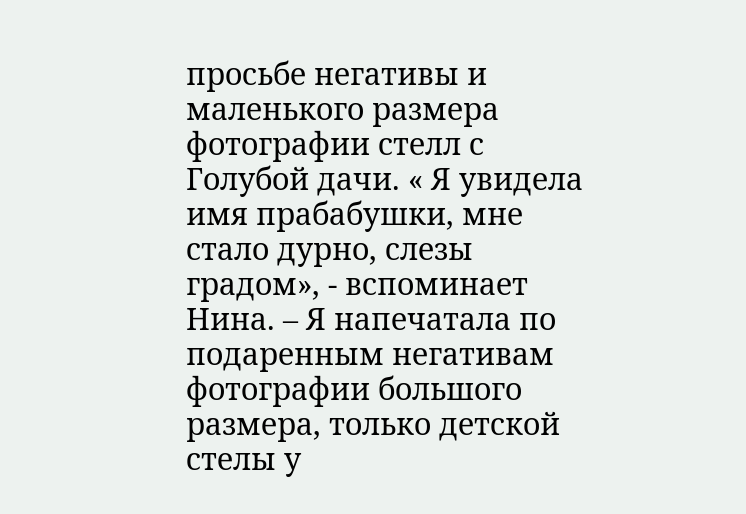просьбе негативы и маленького размера фотографии стелл с Голубой дачи. « Я увидела имя прабабушки, мне стало дурно, слезы градом», - вспоминает Нина. – Я напечатала по подаренным негативам фотографии большого размера, только детской стелы у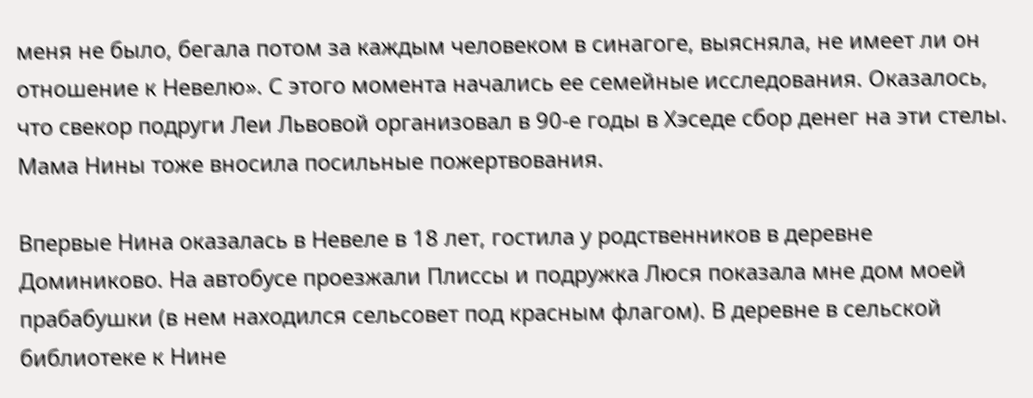меня не было, бегала потом за каждым человеком в синагоге, выясняла, не имеет ли он отношение к Невелю». С этого момента начались ее семейные исследования. Оказалось, что свекор подруги Леи Львовой организовал в 90-е годы в Хэседе сбор денег на эти стелы. Мама Нины тоже вносила посильные пожертвования.

Впервые Нина оказалась в Невеле в 18 лет, гостила у родственников в деревне Доминиково. На автобусе проезжали Плиссы и подружка Люся показала мне дом моей прабабушки (в нем находился сельсовет под красным флагом). В деревне в сельской библиотеке к Нине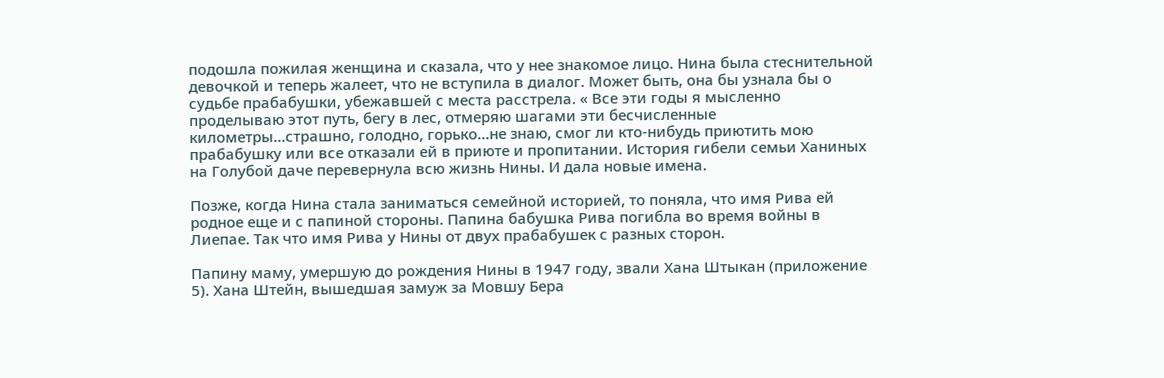подошла пожилая женщина и сказала, что у нее знакомое лицо. Нина была стеснительной девочкой и теперь жалеет, что не вступила в диалог. Может быть, она бы узнала бы о судьбе прабабушки, убежавшей с места расстрела. « Все эти годы я мысленно проделываю этот путь, бегу в лес, отмеряю шагами эти бесчисленные километры…страшно, голодно, горько…не знаю, смог ли кто-нибудь приютить мою прабабушку или все отказали ей в приюте и пропитании. История гибели семьи Ханиных на Голубой даче перевернула всю жизнь Нины. И дала новые имена.

Позже, когда Нина стала заниматься семейной историей, то поняла, что имя Рива ей родное еще и с папиной стороны. Папина бабушка Рива погибла во время войны в Лиепае. Так что имя Рива у Нины от двух прабабушек с разных сторон.

Папину маму, умершую до рождения Нины в 1947 году, звали Хана Штыкан (приложение 5). Хана Штейн, вышедшая замуж за Мовшу Бера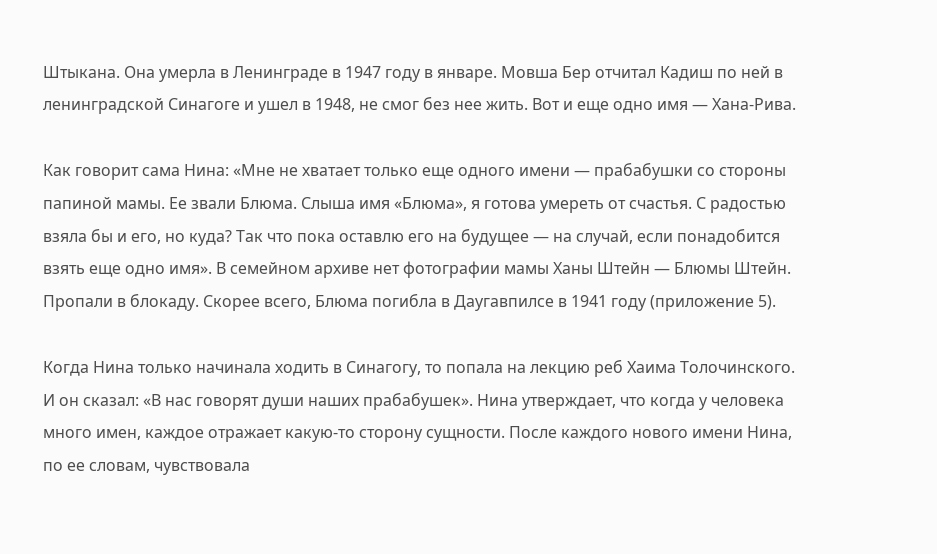Штыкана. Она умерла в Ленинграде в 1947 году в январе. Мовша Бер отчитал Кадиш по ней в ленинградской Синагоге и ушел в 1948, не смог без нее жить. Вот и еще одно имя — Хана-Рива.

Как говорит сама Нина: «Мне не хватает только еще одного имени — прабабушки со стороны папиной мамы. Ее звали Блюма. Слыша имя «Блюма», я готова умереть от счастья. С радостью взяла бы и его, но куда? Так что пока оставлю его на будущее — на случай, если понадобится взять еще одно имя». В семейном архиве нет фотографии мамы Ханы Штейн — Блюмы Штейн. Пропали в блокаду. Скорее всего, Блюма погибла в Даугавпилсе в 1941 году (приложение 5).

Когда Нина только начинала ходить в Синагогу, то попала на лекцию реб Хаима Толочинского. И он сказал: «В нас говорят души наших прабабушек». Нина утверждает, что когда у человека много имен, каждое отражает какую-то сторону сущности. После каждого нового имени Нина, по ее словам, чувствовала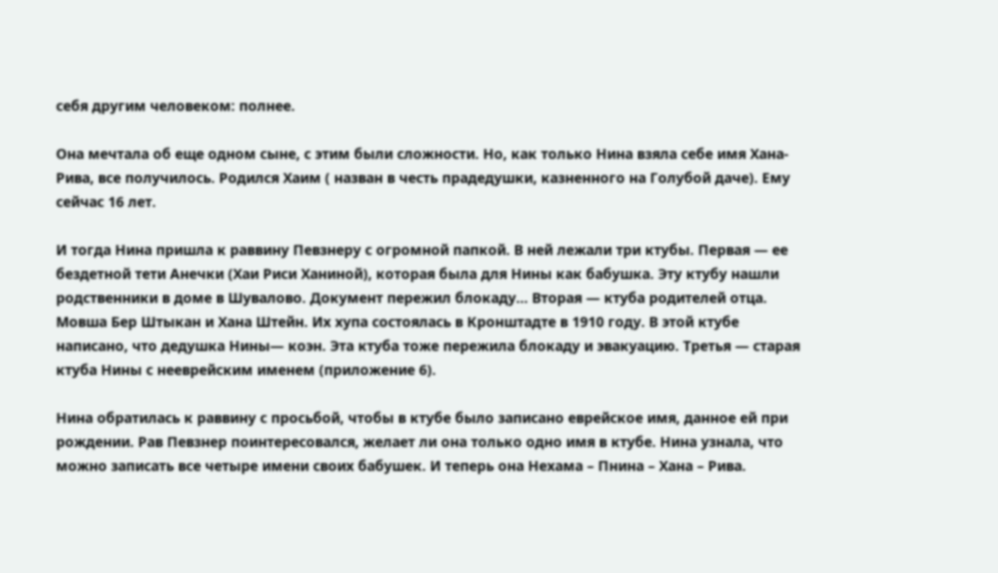себя другим человеком: полнее.

Она мечтала об еще одном сыне, с этим были сложности. Но, как только Нина взяла себе имя Хана-Рива, все получилось. Родился Хаим ( назван в честь прадедушки, казненного на Голубой даче). Ему сейчас 16 лет.

И тогда Нина пришла к раввину Певзнеру с огромной папкой. В ней лежали три ктубы. Первая — ее бездетной тети Анечки (Хаи Риси Ханиной), которая была для Нины как бабушка. Эту ктубу нашли родственники в доме в Шувалово. Документ пережил блокаду... Вторая — ктуба родителей отца. Мовша Бер Штыкан и Хана Штейн. Их хупа состоялась в Кронштадте в 1910 году. В этой ктубе написано, что дедушка Нины— коэн. Эта ктуба тоже пережила блокаду и эвакуацию. Третья — старая ктуба Нины с нееврейским именем (приложение 6).

Нина обратилась к раввину с просьбой, чтобы в ктубе было записано еврейское имя, данное ей при рождении. Рав Певзнер поинтересовался, желает ли она только одно имя в ктубе. Нина узнала, что можно записать все четыре имени своих бабушек. И теперь она Нехама – Пнина – Хана – Рива.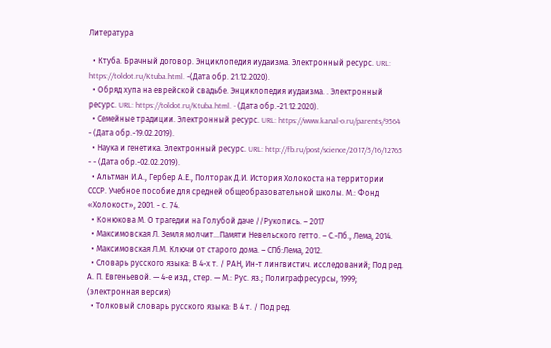Литература

  • Ктуба. Брачный договор. Энциклопедия иудаизма. Электронный ресурс. URL: https://toldot.ru/Ktuba.html. -(Дата обр. 21.12.2020).
  • Обряд хупа на еврейской свадьбе. Энциклопедия иудаизма. . Электронный ресурс. URL: https://toldot.ru/Ktuba.html. - (Дата обр.-21.12.2020).
  • Семейные традиции. Электронный ресурс. URL: https://www.kanal-o.ru/parents/9564 - (Дата обр.-19.02.2019).
  • Наука и генетика. Электронный ресурс. URL: http://fb.ru/post/science/2017/5/16/12765 - - (Дата обр.-02.02.2019).
  • Альтман И.А., Гербер А.Е., Полторак Д.И. История Холокоста на территории СССР. Учебное пособие для средней общеобразовательной школы. М.: Фонд «Холокост», 2001. - с. 74.
  • Конюкова М. О трагедии на Голубой даче //Рукопись. – 2017
  • Максимовская Л. Земля молчит…Памяти Невельского гетто. – С.-Пб., Лема, 2014.
  • Максимовская Л.М. Ключи от старого дома. – СПб:Лема, 2012.
  • Словарь русского языка: В 4-х т. / РАН, Ин-т лингвистич. исследований; Под ред. А. П. Евгеньевой. — 4-е изд., стер. — М.: Рус. яз.; Полиграфресурсы, 1999; (электронная версия)
  • Толковый словарь русского языка: В 4 т. / Под ред.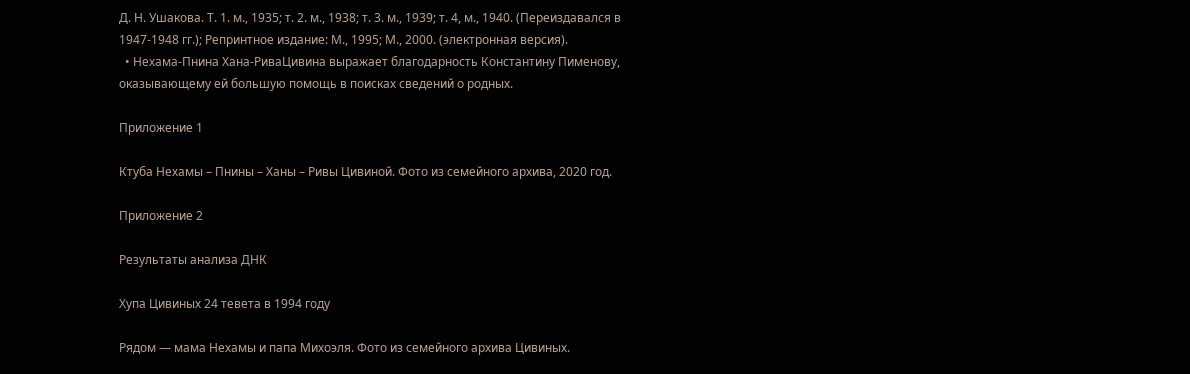Д. Н. Ушакова. Т. 1. м., 1935; т. 2. м., 1938; т. 3. м., 1939; т. 4, м., 1940. (Переиздавался в 1947-1948 гг.); Репринтное издание: М., 1995; М., 2000. (электронная версия).
  • Нехама-Пнина Хана-РиваЦивина выражает благодарность Константину Пименову, оказывающему ей большую помощь в поисках сведений о родных.

Приложение 1

Ктуба Нехамы – Пнины – Ханы – Ривы Цивиной. Фото из семейного архива, 2020 год.

Приложение 2

Результаты анализа ДНК

Хупа Цивиных 24 тевета в 1994 году

Рядом — мама Нехамы и папа Михоэля. Фото из семейного архива Цивиных.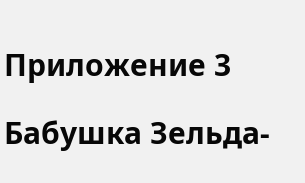Приложение 3

Бабушка Зельда-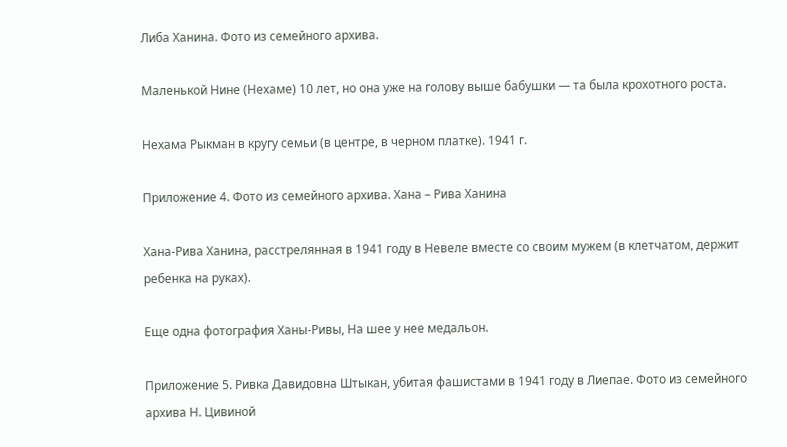Либа Ханина. Фото из семейного архива.

Маленькой Нине (Нехаме) 10 лет, но она уже на голову выше бабушки — та была крохотного роста.

Нехама Рыкман в кругу семьи (в центре, в черном платке). 1941 г.

Приложение 4. Фото из семейного архива. Хана – Рива Ханина

Хана-Рива Ханина, расстрелянная в 1941 году в Невеле вместе со своим мужем (в клетчатом, держит ребенка на руках).

Еще одна фотография Ханы-Ривы, На шее у нее медальон.

Приложение 5. Ривка Давидовна Штыкан, убитая фашистами в 1941 году в Лиепае. Фото из семейного архива Н. Цивиной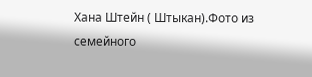Хана Штейн ( Штыкан).Фото из семейного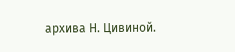архива Н. Цивиной.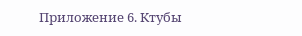Приложение 6. Ктубы